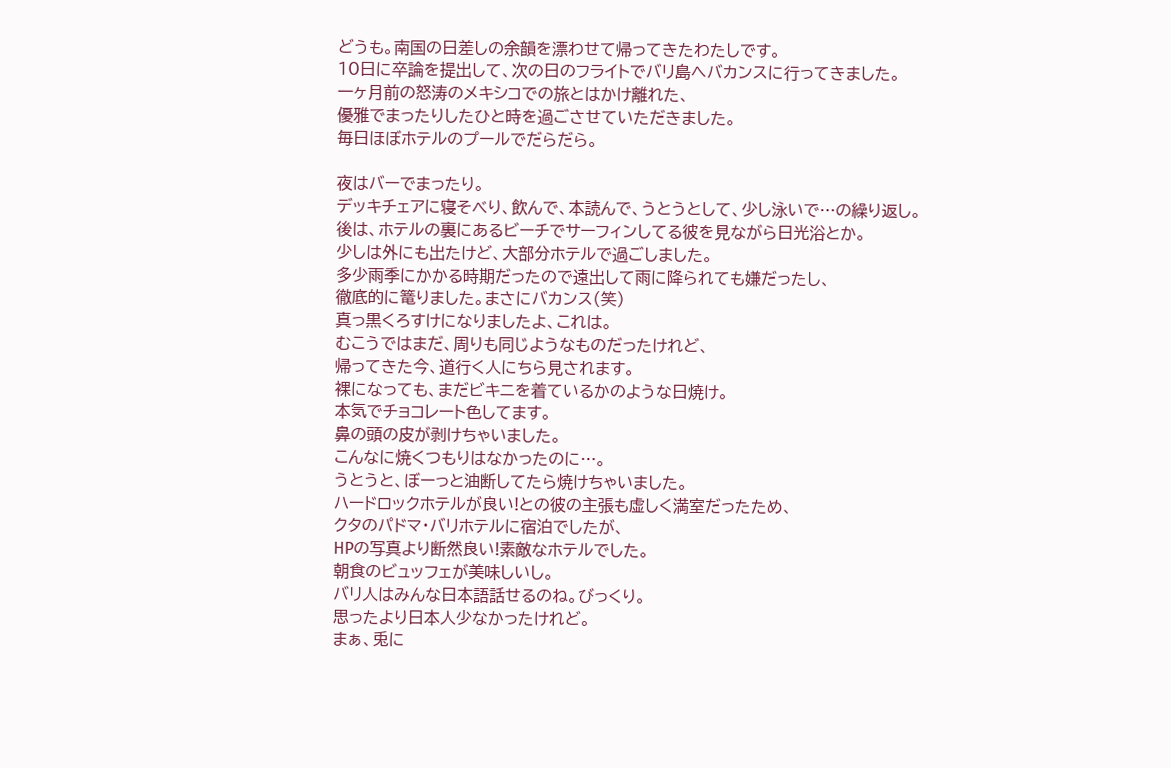どうも。南国の日差しの余韻を漂わせて帰ってきたわたしです。
10日に卒論を提出して、次の日のフライトでバリ島へバカンスに行ってきました。
一ヶ月前の怒涛のメキシコでの旅とはかけ離れた、
優雅でまったりしたひと時を過ごさせていただきました。
毎日ほぼホテルのプールでだらだら。

夜はバーでまったり。
デッキチェアに寝そべり、飲んで、本読んで、うとうとして、少し泳いで…の繰り返し。
後は、ホテルの裏にあるビーチでサーフィンしてる彼を見ながら日光浴とか。
少しは外にも出たけど、大部分ホテルで過ごしました。
多少雨季にかかる時期だったので遠出して雨に降られても嫌だったし、
徹底的に篭りました。まさにバカンス(笑)
真っ黒くろすけになりましたよ、これは。
むこうではまだ、周りも同じようなものだったけれど、
帰ってきた今、道行く人にちら見されます。
裸になっても、まだビキニを着ているかのような日焼け。
本気でチョコレート色してます。
鼻の頭の皮が剥けちゃいました。
こんなに焼くつもりはなかったのに…。
うとうと、ぼーっと油断してたら焼けちゃいました。
ハードロックホテルが良い!との彼の主張も虚しく満室だったため、
クタのパドマ・バリホテルに宿泊でしたが、
HPの写真より断然良い!素敵なホテルでした。
朝食のビュッフェが美味しいし。
バリ人はみんな日本語話せるのね。びっくり。
思ったより日本人少なかったけれど。
まぁ、兎に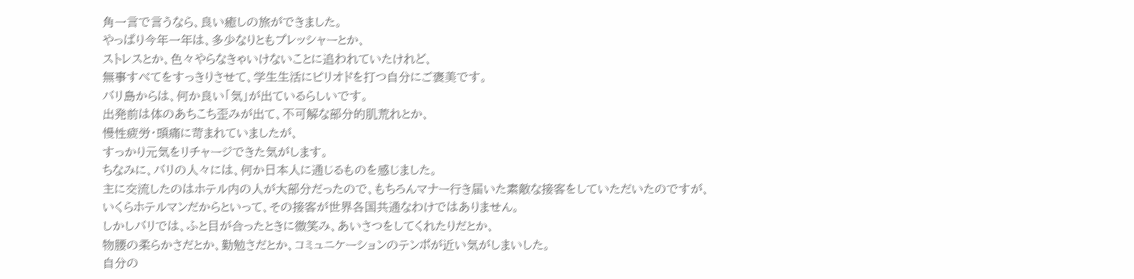角一言で言うなら、良い癒しの旅ができました。
やっぱり今年一年は、多少なりともプレッシャーとか、
ストレスとか、色々やらなきゃいけないことに追われていたけれど、
無事すべてをすっきりさせて、学生生活にピリオドを打つ自分にご褒美です。
バリ島からは、何か良い「気」が出ているらしいです。
出発前は体のあちこち歪みが出て、不可解な部分的肌荒れとか、
慢性疲労・頭痛に苛まれていましたが、
すっかり元気をリチャージできた気がします。
ちなみに、バリの人々には、何か日本人に通じるものを感じました。
主に交流したのはホテル内の人が大部分だったので、もちろんマナー行き届いた素敵な接客をしていただいたのですが、
いくらホテルマンだからといって、その接客が世界各国共通なわけではありません。
しかしバリでは、ふと目が合ったときに微笑み、あいさつをしてくれたりだとか、
物腰の柔らかさだとか、勤勉さだとか、コミュニケーションのテンポが近い気がしまいした。
自分の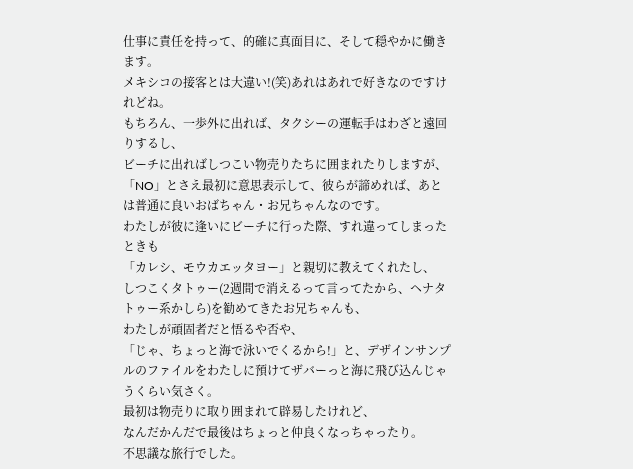仕事に責任を持って、的確に真面目に、そして穏やかに働きます。
メキシコの接客とは大違い!(笑)あれはあれで好きなのですけれどね。
もちろん、一歩外に出れば、タクシーの運転手はわざと遠回りするし、
ビーチに出ればしつこい物売りたちに囲まれたりしますが、
「NO」とさえ最初に意思表示して、彼らが諦めれば、あとは普通に良いおばちゃん・お兄ちゃんなのです。
わたしが彼に逢いにビーチに行った際、すれ違ってしまったときも
「カレシ、モウカエッタヨー」と親切に教えてくれたし、
しつこくタトゥー(2週間で消えるって言ってたから、ヘナタトゥー系かしら)を勧めてきたお兄ちゃんも、
わたしが頑固者だと悟るや否や、
「じゃ、ちょっと海で泳いでくるから!」と、デザインサンプルのファイルをわたしに預けてザバーっと海に飛び込んじゃうくらい気さく。
最初は物売りに取り囲まれて辟易したけれど、
なんだかんだで最後はちょっと仲良くなっちゃったり。
不思議な旅行でした。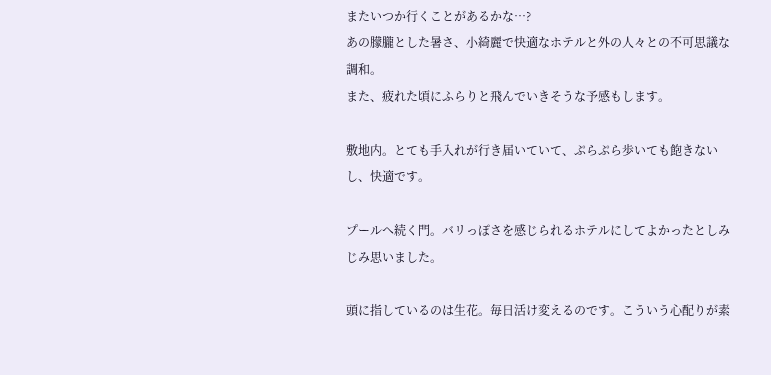またいつか行くことがあるかな…?
あの朦朧とした暑さ、小綺麗で快適なホテルと外の人々との不可思議な調和。
また、疲れた頃にふらりと飛んでいきそうな予感もします。

敷地内。とても手入れが行き届いていて、ぷらぷら歩いても飽きないし、快適です。

プールへ続く門。バリっぽさを感じられるホテルにしてよかったとしみじみ思いました。

頭に指しているのは生花。毎日活け変えるのです。こういう心配りが素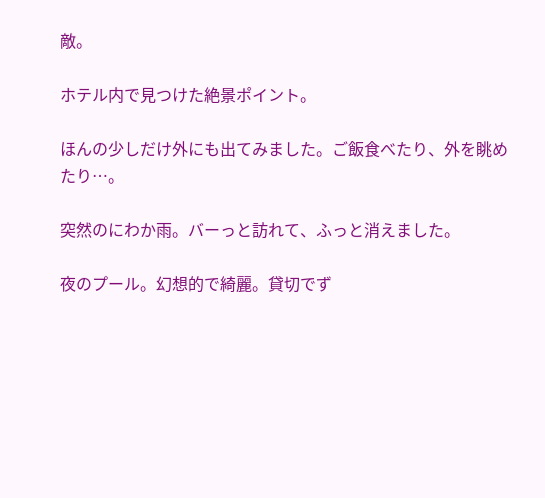敵。

ホテル内で見つけた絶景ポイント。

ほんの少しだけ外にも出てみました。ご飯食べたり、外を眺めたり…。

突然のにわか雨。バーっと訪れて、ふっと消えました。

夜のプール。幻想的で綺麗。貸切でず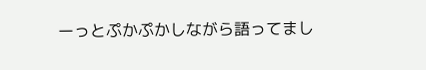ーっとぷかぷかしながら語ってまし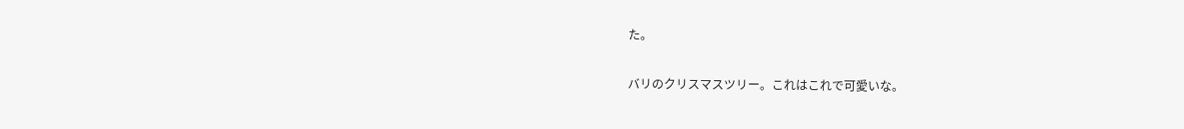た。

バリのクリスマスツリー。これはこれで可愛いな。